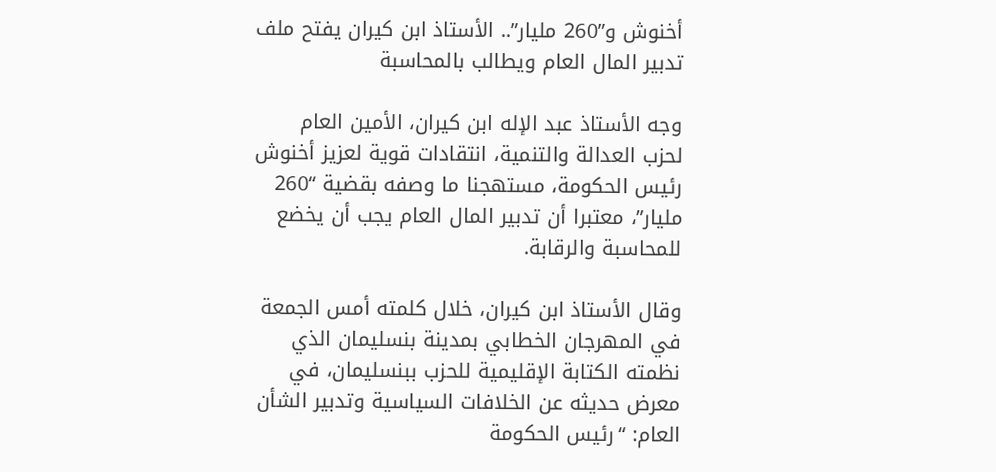أخنوش و”260 مليار”.. الأستاذ ابن كيران يفتح ملف تدبير المال العام ويطالب بالمحاسبة

وجه الأستاذ عبد الإله ابن كيران، الأمين العام لحزب العدالة والتنمية، انتقادات قوية لعزيز أخنوش رئيس الحكومة، مستهجنا ما وصفه بقضية “260 مليار”، معتبرا أن تدبير المال العام يجب أن يخضع للمحاسبة والرقابة.

وقال الأستاذ ابن كيران، خلال كلمته أمس الجمعة في المهرجان الخطابي بمدينة بنسليمان الذي نظمته الكتابة الإقليمية للحزب ببنسليمان، في معرض حديثه عن الخلافات السياسية وتدبير الشأن العام: “رئيس الحكومة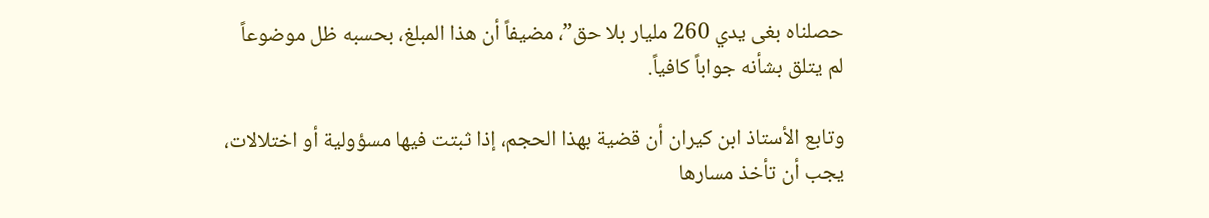حصلناه بغى يدي 260 مليار بلا حق”، مضيفاً أن هذا المبلغ، بحسبه ظل موضوعاً لم يتلق بشأنه جواباً كافياً.

وتابع الأستاذ ابن كيران أن قضية بهذا الحجم، إذا ثبتت فيها مسؤولية أو اختلالات، يجب أن تأخذ مسارها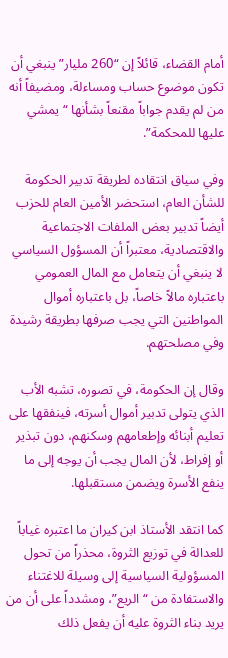أمام القضاء، قائلاً إن “260 مليار” ينبغي أن تكون موضوع حساب ومساءلة، ومضيفاً أنه من لم يقدم جواباً مقنعاً بشأنها “يمشي عليها للمحكمة”.

وفي سياق انتقاده لطريقة تدبير الحكومة للشأن العام، استحضر الأمين العام للحزب أيضاً تدبير بعض الملفات الاجتماعية والاقتصادية، معتبراً أن المسؤول السياسي لا ينبغي أن يتعامل مع المال العمومي باعتباره مالاً خاصاً، بل باعتباره أموال المواطنين التي يجب صرفها بطريقة رشيدة وفي مصلحتهم.

وقال إن الحكومة، في تصوره، تشبه الأب الذي يتولى تدبير أموال أسرته، فينفقها على تعليم أبنائه وإطعامهم وسكنهم، دون تبذير أو إفراط، لأن المال يجب أن يوجه إلى ما ينفع الأسرة ويضمن مستقبلها.

كما انتقد الأستاذ ابن كيران ما اعتبره غياباً للعدالة في توزيع الثروة، محذراً من تحول المسؤولية السياسية إلى وسيلة للاغتناء والاستفادة من “الريع”، ومشدداً على أن من يريد بناء الثروة عليه أن يفعل ذلك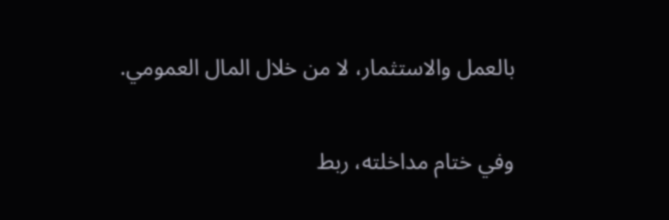بالعمل والاستثمار، لا من خلال المال العمومي.

وفي ختام مداخلته، ربط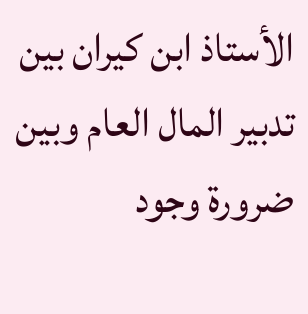الأستاذ ابن كيران بين تدبير المال العام وبين ضرورة وجود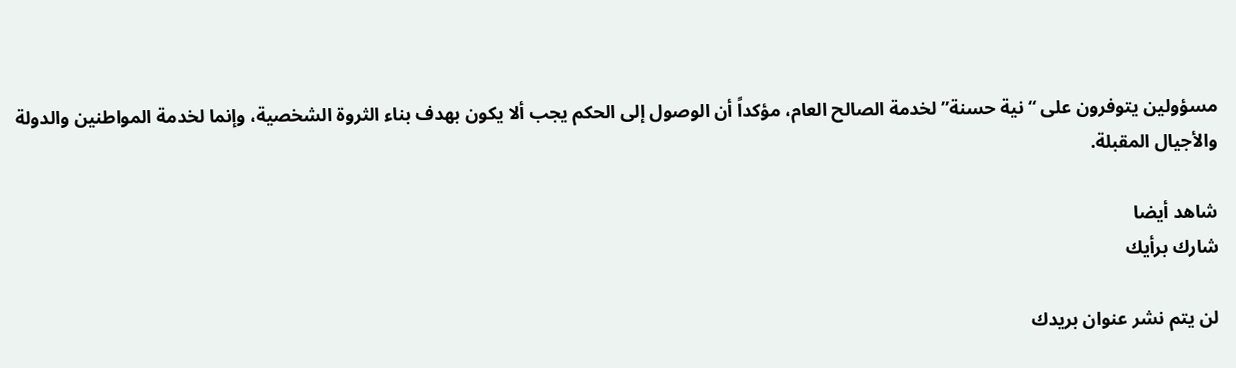مسؤولين يتوفرون على “نية حسنة” لخدمة الصالح العام، مؤكداً أن الوصول إلى الحكم يجب ألا يكون بهدف بناء الثروة الشخصية، وإنما لخدمة المواطنين والدولة والأجيال المقبلة.

شاهد أيضا
شارك برأيك

لن يتم نشر عنوان بريدك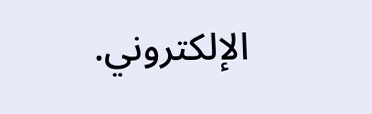الإلكتروني.